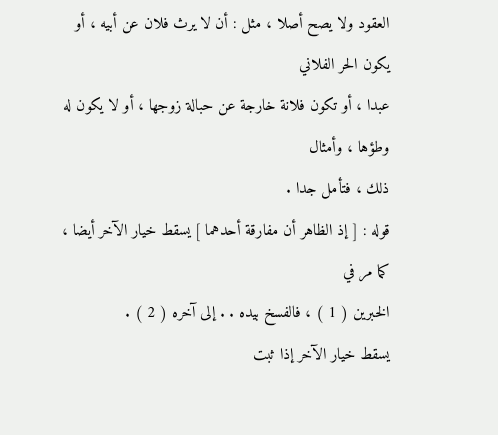العقود ولا يصح أصلا ، مثل : أن لا يرث فلان عن أبيه ، أو يكون الحر الفلاني
عبدا ، أو تكون فلانة خارجة عن حبالة زوجها ، أو لا يكون له وطؤها ، وأمثال
ذلك ، فتأمل جدا .
قوله : [ إذ الظاهر أن مفارقة أحدهما ] يسقط خيار الآخر أيضا ، كما مر في
الخبرين ( 1 ) ، فالفسخ بيده . . إلى آخره ( 2 ) .
يسقط خيار الآخر إذا ثبت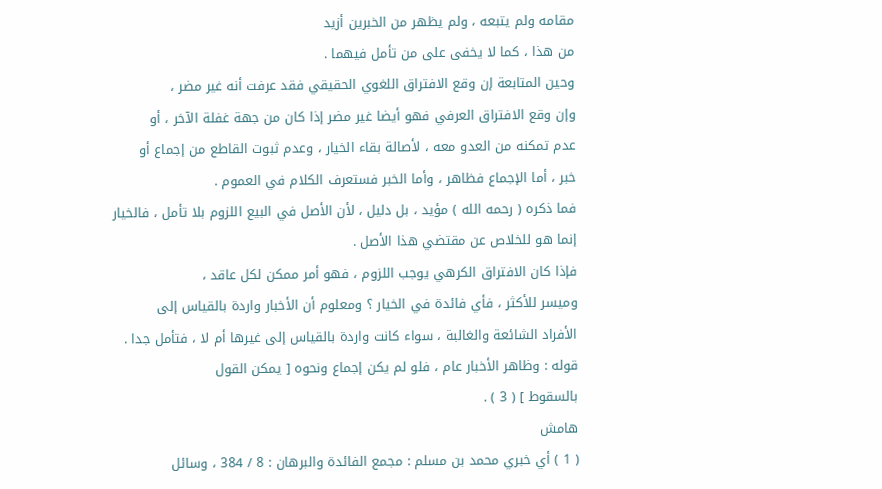مقامه ولم يتبعه ، ولم يظهر من الخبرين أزيد
من هذا ، كما لا يخفى على من تأمل فيهما .
وحين المتابعة إن وقع الافتراق اللغوي الحقيقي فقد عرفت أنه غير مضر ،
وإن وقع الافتراق العرفي فهو أيضا غير مضر إذا كان من جهة غفلة الآخر ، أو
عدم تمكنه من العدو معه ، لأصالة بقاء الخيار ، وعدم ثبوت القاطع من إجماع أو
خبر ، أما الإجماع فظاهر ، وأما الخبر فستعرف الكلام في العموم .
فما ذكره ( رحمه الله ) مؤيد ، بل دليل ، لأن الأصل في البيع اللزوم بلا تأمل ، فالخيار
إنما هو للخلاص عن مقتضي هذا الأصل .
فإذا كان الافتراق الكرهي يوجب اللزوم ، فهو أمر ممكن لكل عاقد ،
وميسر للأكثر ، فأي فائدة في الخيار ؟ ومعلوم أن الأخبار واردة بالقياس إلى
الأفراد الشائعة والغالبة ، سواء كانت واردة بالقياس إلى غيرها أم لا ، فتأمل جدا .
قوله : وظاهر الأخبار عام ، فلو لم يكن إجماع ونحوه [ يمكن القول
بالسقوط ] ( 3 ) .
هامش
( 1 ) أي خبري محمد بن مسلم : مجمع الفائدة والبرهان : 8 / 384 ، وسائل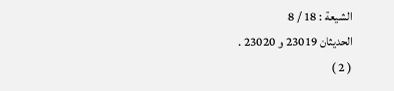الشيعة : 18 / 8
الحديثان 23019 و 23020 .
( 2 )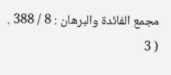مجمع الفائدة والبرهان : 8 / 388 .
( 3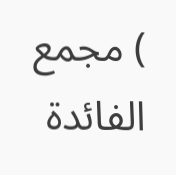) مجمع الفائدة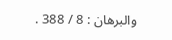والبرهان : 8 / 388 .